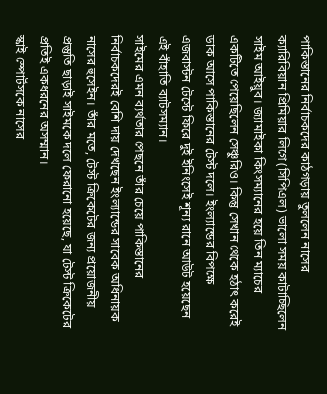পাকিস্তানের নির্বাচকদের কাঠগড়ায় তুললেন নাসের
ক্যারিবিয়ান প্রিমিয়ার লিগে (সিপিএল) ভালো সময় কাটাচ্ছিলেন সাইম আইয়ুব। জ্যামাইকা কিংসম্যানের হয়ে তিন ম্যাচের একটিতে পেয়েছিলেন সেঞ্চুরিও। কিন্তু সেখান থেকে হঠাৎ করেই ডাক আসে পাকিস্তানের টেস্ট দলে। ইংল্যান্ডের বিপক্ষে এজবাস্টন টেস্টে ফিরে দুই ইনিংসেই শূন্য রানে আউট হয়েছেন এই বাঁহাতি ব্যাটসম্যান।
সাইমের এমন ব্যর্থতার পেছনে তাঁর চেয়ে পাকিস্তানের নির্বাচকদেরই বেশি দায় দেখছেন ইংল্যান্ডের সাবেক অধিনায়ক নাসের হুসেইন। তাঁর মতে, টেস্ট ক্রিকেটের জন্য প্রয়োজনীয় প্রস্তুতি ছাড়াই সাইমকে দলে ফেরানো হয়েছে, যা টেস্ট ক্রিকেটের প্রতিই একধরনের অসম্মান।
স্কাই স্পোর্টসকে নাসের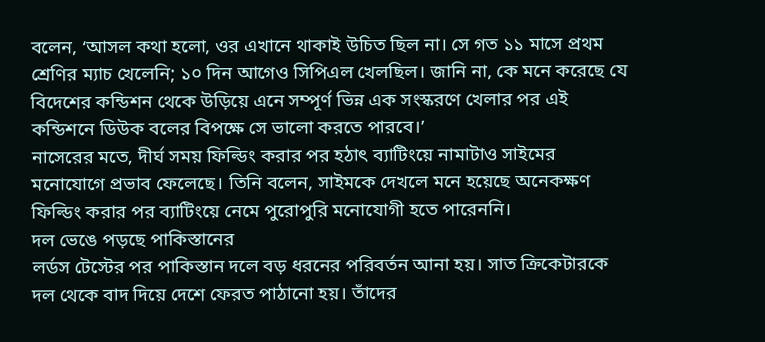বলেন, ‘আসল কথা হলো, ওর এখানে থাকাই উচিত ছিল না। সে গত ১১ মাসে প্রথম শ্রেণির ম্যাচ খেলেনি; ১০ দিন আগেও সিপিএল খেলছিল। জানি না, কে মনে করেছে যে বিদেশের কন্ডিশন থেকে উড়িয়ে এনে সম্পূর্ণ ভিন্ন এক সংস্করণে খেলার পর এই কন্ডিশনে ডিউক বলের বিপক্ষে সে ভালো করতে পারবে।’
নাসেরের মতে, দীর্ঘ সময় ফিল্ডিং করার পর হঠাৎ ব্যাটিংয়ে নামাটাও সাইমের মনোযোগে প্রভাব ফেলেছে। তিনি বলেন, সাইমকে দেখলে মনে হয়েছে অনেকক্ষণ ফিল্ডিং করার পর ব্যাটিংয়ে নেমে পুরোপুরি মনোযোগী হতে পারেননি।
দল ভেঙে পড়ছে পাকিস্তানের
লর্ডস টেস্টের পর পাকিস্তান দলে বড় ধরনের পরিবর্তন আনা হয়। সাত ক্রিকেটারকে দল থেকে বাদ দিয়ে দেশে ফেরত পাঠানো হয়। তাঁদের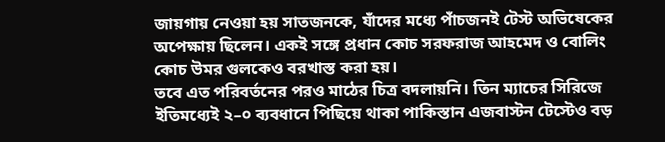জায়গায় নেওয়া হয় সাতজনকে, যাঁদের মধ্যে পাঁচজনই টেস্ট অভিষেকের অপেক্ষায় ছিলেন। একই সঙ্গে প্রধান কোচ সরফরাজ আহমেদ ও বোলিং কোচ উমর গুলকেও বরখাস্ত করা হয়।
তবে এত পরিবর্তনের পরও মাঠের চিত্র বদলায়নি। তিন ম্যাচের সিরিজে ইতিমধ্যেই ২–০ ব্যবধানে পিছিয়ে থাকা পাকিস্তান এজবাস্টন টেস্টেও বড়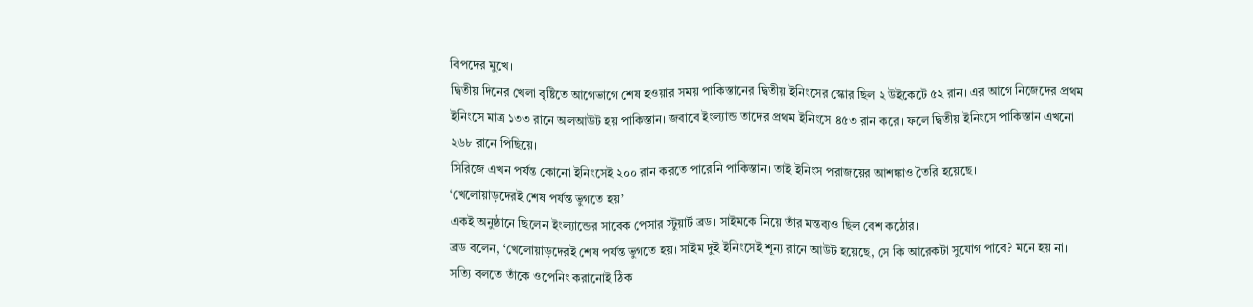বিপদের মুখে।
দ্বিতীয় দিনের খেলা বৃষ্টিতে আগেভাগে শেষ হওয়ার সময় পাকিস্তানের দ্বিতীয় ইনিংসের স্কোর ছিল ২ উইকেটে ৫২ রান। এর আগে নিজেদের প্রথম ইনিংসে মাত্র ১৩৩ রানে অলআউট হয় পাকিস্তান। জবাবে ইংল্যান্ড তাদের প্রথম ইনিংসে ৪৫৩ রান করে। ফলে দ্বিতীয় ইনিংসে পাকিস্তান এখনো ২৬৮ রানে পিছিয়ে।
সিরিজে এখন পর্যন্ত কোনো ইনিংসেই ২০০ রান করতে পারেনি পাকিস্তান। তাই ইনিংস পরাজয়ের আশঙ্কাও তৈরি হয়েছে।
‘খেলোয়াড়দেরই শেষ পর্যন্ত ভুগতে হয়’
একই অনুষ্ঠানে ছিলেন ইংল্যান্ডের সাবেক পেসার স্টুয়ার্ট ব্রড। সাইমকে নিয়ে তাঁর মন্তব্যও ছিল বেশ কঠোর।
ব্রড বলেন, ‘খেলোয়াড়দেরই শেষ পর্যন্ত ভুগতে হয়। সাইম দুই ইনিংসেই শূন্য রানে আউট হয়েছে, সে কি আরেকটা সুযোগ পাবে? মনে হয় না। সত্যি বলতে তাঁকে ওপেনিং করানোই ঠিক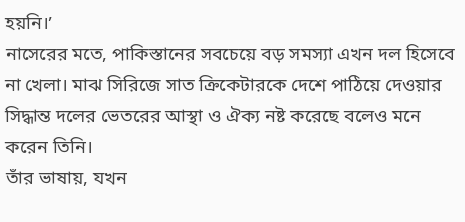হয়নি।’
নাসেরের মতে, পাকিস্তানের সবচেয়ে বড় সমস্যা এখন দল হিসেবে না খেলা। মাঝ সিরিজে সাত ক্রিকেটারকে দেশে পাঠিয়ে দেওয়ার সিদ্ধান্ত দলের ভেতরের আস্থা ও ঐক্য নষ্ট করেছে বলেও মনে করেন তিনি।
তাঁর ভাষায়, যখন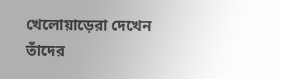খেলোয়াড়েরা দেখেন তাঁদের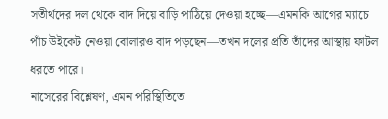সতীর্থদের দল থেকে বাদ দিয়ে বাড়ি পাঠিয়ে দেওয়া হচ্ছে—এমনকি আগের ম্যাচে পাঁচ উইকেট নেওয়া বোলারও বাদ পড়ছেন—তখন দলের প্রতি তাঁদের আস্থায় ফাটল ধরতে পারে।
নাসেরের বিশ্লেষণ, এমন পরিস্থিতিতে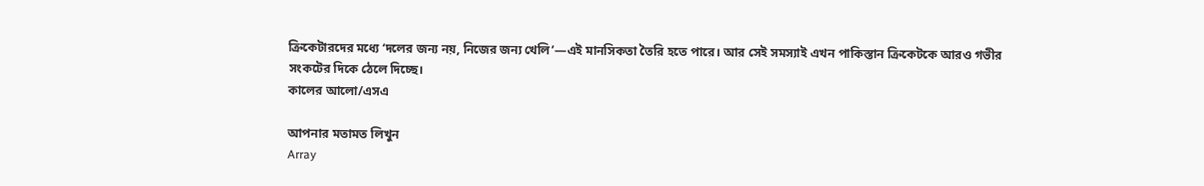ক্রিকেটারদের মধ্যে ‘দলের জন্য নয়, নিজের জন্য খেলি’—এই মানসিকতা তৈরি হতে পারে। আর সেই সমস্যাই এখন পাকিস্তান ক্রিকেটকে আরও গভীর সংকটের দিকে ঠেলে দিচ্ছে।
কালের আলো/এসএ

আপনার মতামত লিখুন
Array